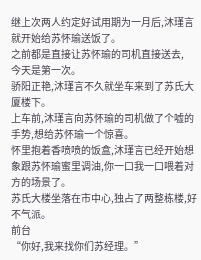继上次两人约定好试用期为一月后,沐瑾言就开始给苏怀瑜送饭了。
之前都是直接让苏怀瑜的司机直接送去,
今天是第一次。
骄阳正艳,沐瑾言不久就坐车来到了苏氏大厦楼下。
上车前,沐瑾言向苏怀瑜的司机做了个嘘的手势,想给苏怀瑜一个惊喜。
怀里抱着香喷喷的饭盒,沐瑾言已经开始想象跟苏怀瑜蜜里调油,你一口我一口喂着对方的场景了。
苏氏大楼坐落在市中心,独占了两整栋楼,好不气派。
前台
“你好,我来找你们苏经理。”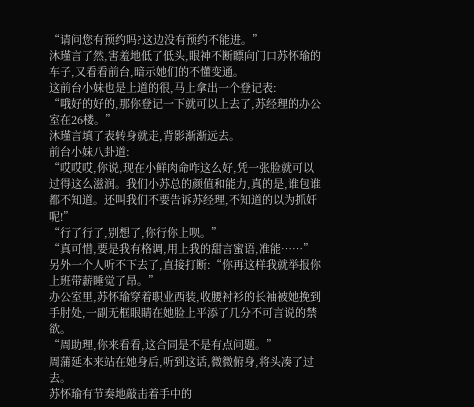“请问您有预约吗?这边没有预约不能进。”
沐瑾言了然,害羞地低了低头,眼神不断瞟向门口苏怀瑜的车子,又看看前台,暗示她们的不懂变通。
这前台小妹也是上道的很,马上拿出一个登记表:
“哦好的好的,那你登记一下就可以上去了,苏经理的办公室在26楼。”
沐瑾言填了表转身就走,背影渐渐远去。
前台小妹八卦道:
“哎哎哎,你说,现在小鲜肉命咋这么好,凭一张脸就可以过得这么滋润。我们小苏总的颜值和能力,真的是,谁包谁都不知道。还叫我们不要告诉苏经理,不知道的以为抓奸呢!”
“行了行了,别想了,你行你上呗。”
“真可惜,要是我有格调,用上我的甜言蜜语,准能……”
另外一个人听不下去了,直接打断:“你再这样我就举报你上班带薪睡觉了昂。”
办公室里,苏怀瑜穿着职业西装,收腰衬衫的长袖被她挽到手肘处,一副无框眼睛在她脸上平添了几分不可言说的禁欲。
“周助理,你来看看,这合同是不是有点问题。”
周蒲延本来站在她身后,听到这话,微微俯身,将头凑了过去。
苏怀瑜有节奏地敲击着手中的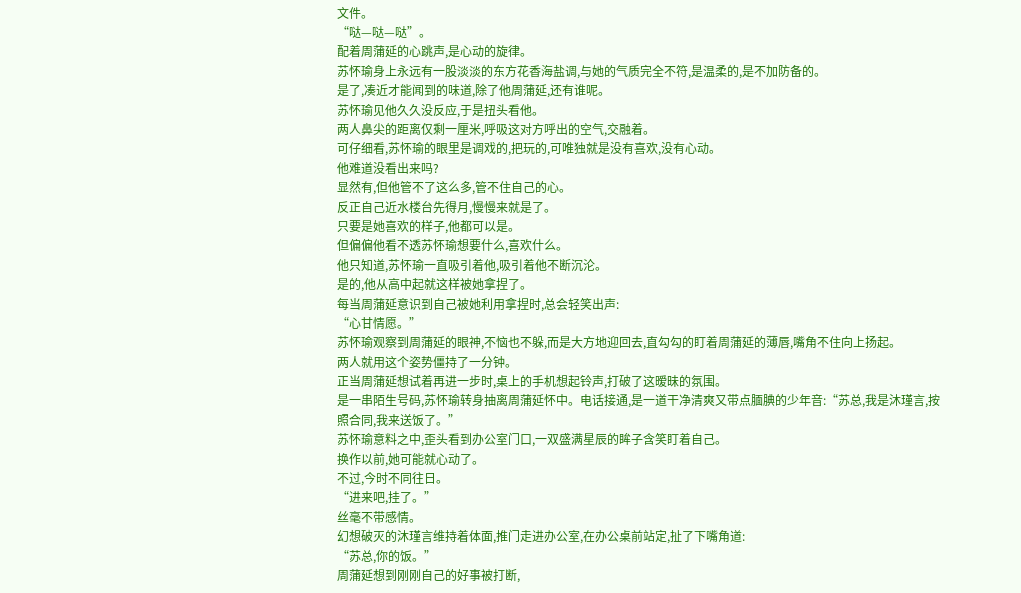文件。
“哒—哒—哒”。
配着周蒲延的心跳声,是心动的旋律。
苏怀瑜身上永远有一股淡淡的东方花香海盐调,与她的气质完全不符,是温柔的,是不加防备的。
是了,凑近才能闻到的味道,除了他周蒲延,还有谁呢。
苏怀瑜见他久久没反应,于是扭头看他。
两人鼻尖的距离仅剩一厘米,呼吸这对方呼出的空气,交融着。
可仔细看,苏怀瑜的眼里是调戏的,把玩的,可唯独就是没有喜欢,没有心动。
他难道没看出来吗?
显然有,但他管不了这么多,管不住自己的心。
反正自己近水楼台先得月,慢慢来就是了。
只要是她喜欢的样子,他都可以是。
但偏偏他看不透苏怀瑜想要什么,喜欢什么。
他只知道,苏怀瑜一直吸引着他,吸引着他不断沉沦。
是的,他从高中起就这样被她拿捏了。
每当周蒲延意识到自己被她利用拿捏时,总会轻笑出声:
“心甘情愿。”
苏怀瑜观察到周蒲延的眼神,不恼也不躲,而是大方地迎回去,直勾勾的盯着周蒲延的薄唇,嘴角不住向上扬起。
两人就用这个姿势僵持了一分钟。
正当周蒲延想试着再进一步时,桌上的手机想起铃声,打破了这暧昧的氛围。
是一串陌生号码,苏怀瑜转身抽离周蒲延怀中。电话接通,是一道干净清爽又带点腼腆的少年音:“苏总,我是沐瑾言,按照合同,我来送饭了。”
苏怀瑜意料之中,歪头看到办公室门口,一双盛满星辰的眸子含笑盯着自己。
换作以前,她可能就心动了。
不过,今时不同往日。
“进来吧,挂了。”
丝毫不带感情。
幻想破灭的沐瑾言维持着体面,推门走进办公室,在办公桌前站定,扯了下嘴角道:
“苏总,你的饭。”
周蒲延想到刚刚自己的好事被打断,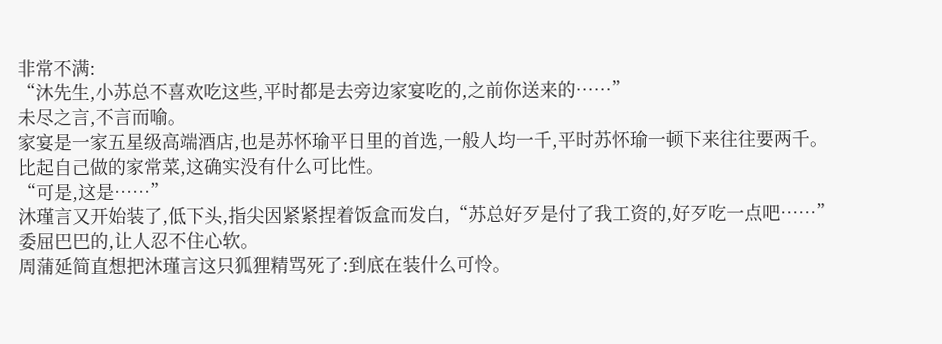非常不满:
“沐先生,小苏总不喜欢吃这些,平时都是去旁边家宴吃的,之前你送来的……”
未尽之言,不言而喻。
家宴是一家五星级高端酒店,也是苏怀瑜平日里的首选,一般人均一千,平时苏怀瑜一顿下来往往要两千。
比起自己做的家常菜,这确实没有什么可比性。
“可是,这是……”
沐瑾言又开始装了,低下头,指尖因紧紧捏着饭盒而发白,“苏总好歹是付了我工资的,好歹吃一点吧……”
委屈巴巴的,让人忍不住心软。
周蒲延简直想把沐瑾言这只狐狸精骂死了:到底在装什么可怜。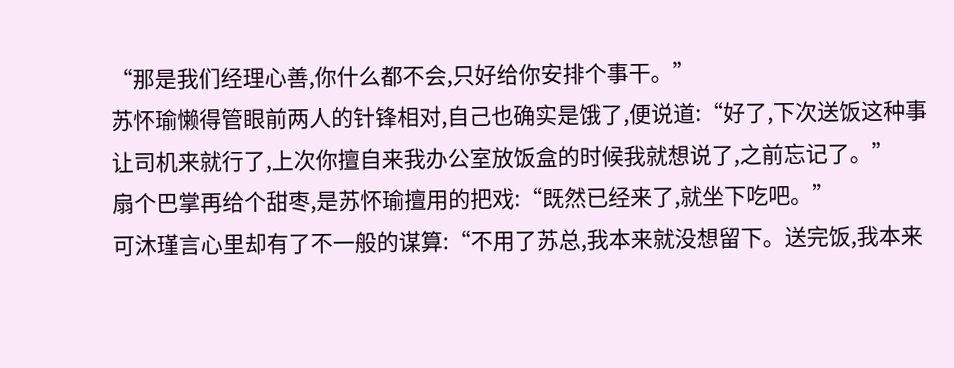“那是我们经理心善,你什么都不会,只好给你安排个事干。”
苏怀瑜懒得管眼前两人的针锋相对,自己也确实是饿了,便说道:“好了,下次送饭这种事让司机来就行了,上次你擅自来我办公室放饭盒的时候我就想说了,之前忘记了。”
扇个巴掌再给个甜枣,是苏怀瑜擅用的把戏:“既然已经来了,就坐下吃吧。”
可沐瑾言心里却有了不一般的谋算:“不用了苏总,我本来就没想留下。送完饭,我本来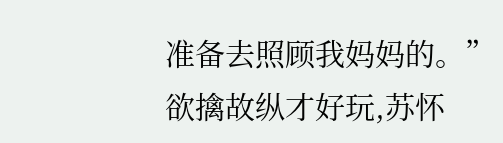准备去照顾我妈妈的。”
欲擒故纵才好玩,苏怀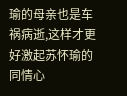瑜的母亲也是车祸病逝,这样才更好激起苏怀瑜的同情心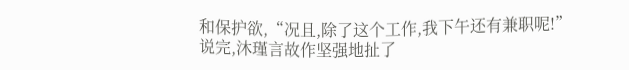和保护欲,“况且,除了这个工作,我下午还有兼职呢!”
说完,沐瑾言故作坚强地扯了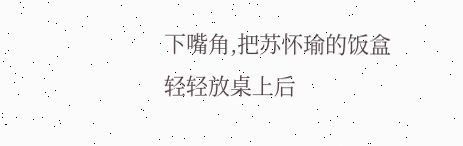下嘴角,把苏怀瑜的饭盒轻轻放桌上后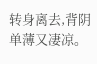转身离去,背阴单薄又凄凉。